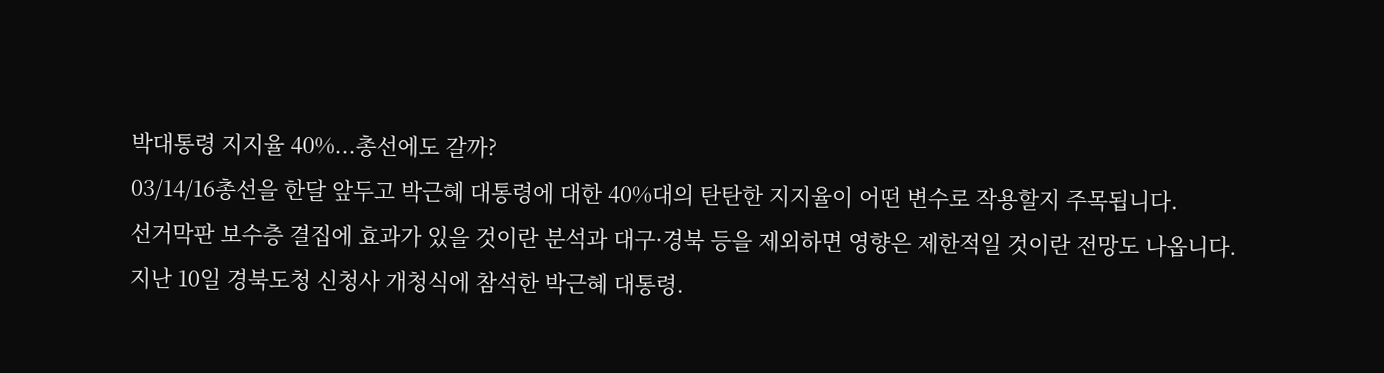박대통령 지지율 40%...총선에도 갈까?
03/14/16총선을 한달 앞두고 박근혜 대통령에 대한 40%대의 탄탄한 지지율이 어떤 변수로 작용할지 주목됩니다.
선거막판 보수층 결집에 효과가 있을 것이란 분석과 대구·경북 등을 제외하면 영향은 제한적일 것이란 전망도 나옵니다.
지난 10일 경북도청 신청사 개청식에 참석한 박근혜 대통령.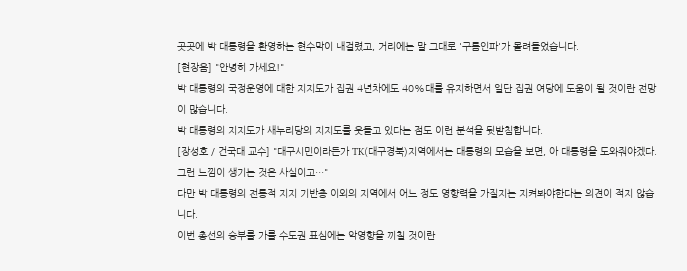곳곳에 박 대통령을 환영하는 현수막이 내걸렸고, 거리에는 말 그대로 '구름인파'가 몰려들었습니다.
[현장음] "안녕히 가세요!"
박 대통령의 국정운영에 대한 지지도가 집권 4년차에도 40%대를 유지하면서 일단 집권 여당에 도움이 될 것이란 전망이 많습니다.
박 대통령의 지지도가 새누리당의 지지도를 웃돌고 있다는 점도 이런 분석을 뒷받침합니다.
[장성호 / 건국대 교수] "대구시민이라든가 TK(대구경북)지역에서는 대통령의 모습을 보면, 아 대통령을 도와줘야겠다. 그런 느낌이 생기는 것은 사실이고…"
다만 박 대통령의 전통적 지지 기반층 이외의 지역에서 어느 정도 영향력을 가질지는 지켜봐야한다는 의견이 적지 않습니다.
이번 총선의 승부를 가를 수도권 표심에는 악영향을 끼칠 것이란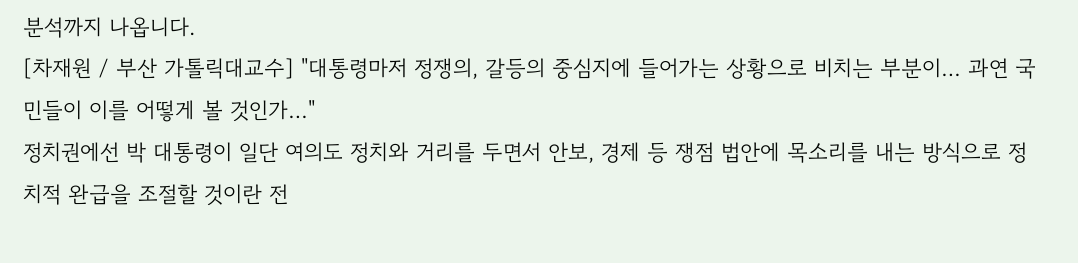분석까지 나옵니다.
[차재원 / 부산 가톨릭대교수] "대통령마저 정쟁의, 갈등의 중심지에 들어가는 상황으로 비치는 부분이… 과연 국민들이 이를 어떻게 볼 것인가…"
정치권에선 박 대통령이 일단 여의도 정치와 거리를 두면서 안보, 경제 등 쟁점 법안에 목소리를 내는 방식으로 정치적 완급을 조절할 것이란 전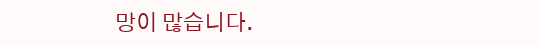망이 많습니다.